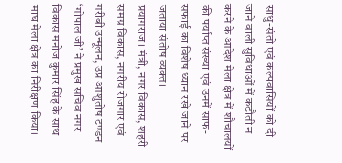साधु-संतो एवं कल्पवासियों को दी जाने वाली सुविधाओं में कटौती न करने के आदेश मेला क्षेत्र में शौचालयों की पर्याप्त संख्या एवं उनमें साफ-सफाई का विशेष ध्यान रखे जाने पर जताया संतोष व्यक्त।
प्रयागराज। मंत्री, नगर विकास, शहरी समग्र विकास, नगरीय रोजगार एवं गरीबी उन्मूलन, उप्र आशुतोष टण्डन ‘गोपाल जी’ ने प्रमुख सचिव नगर विकास मनोज कुमार सिंह के साथ माघ मेला क्षेत्र का निरीक्षण किया।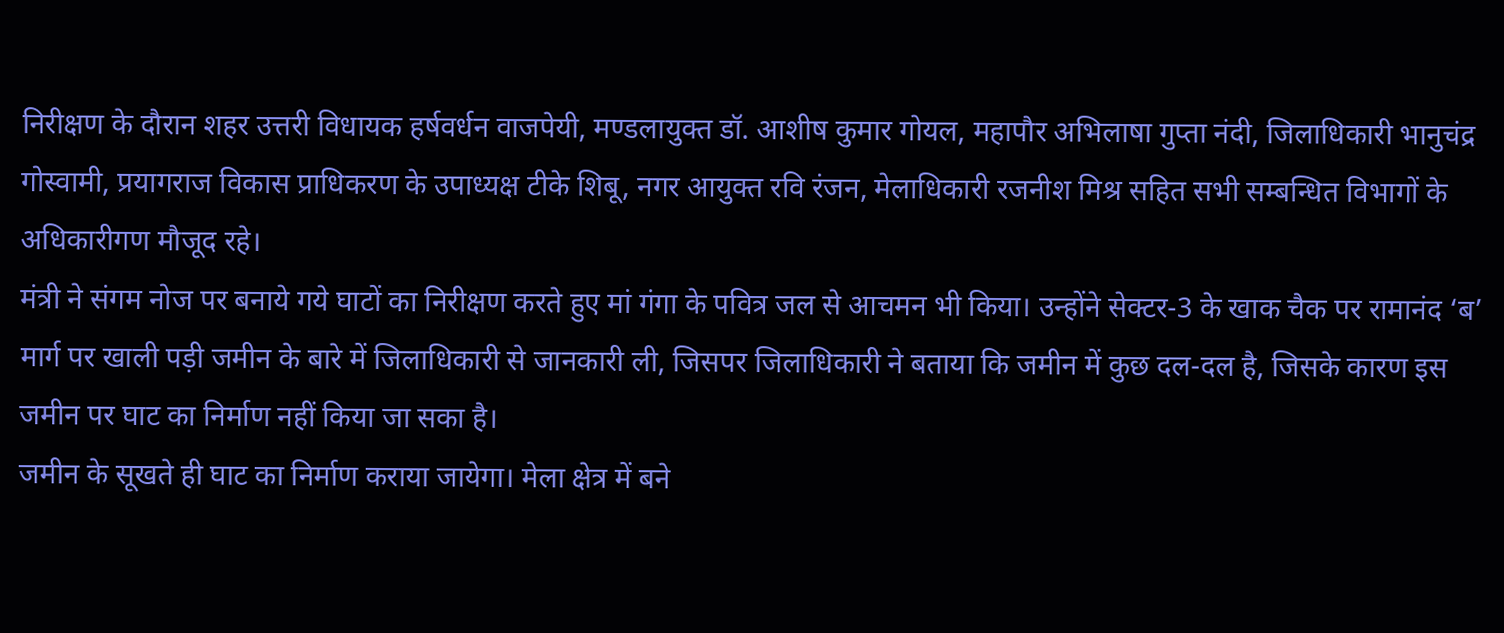निरीक्षण के दौरान शहर उत्तरी विधायक हर्षवर्धन वाजपेयी, मण्डलायुक्त डॉ. आशीष कुमार गोयल, महापौर अभिलाषा गुप्ता नंदी, जिलाधिकारी भानुचंद्र गोस्वामी, प्रयागराज विकास प्राधिकरण के उपाध्यक्ष टीके शिबू, नगर आयुक्त रवि रंजन, मेलाधिकारी रजनीश मिश्र सहित सभी सम्बन्धित विभागों के अधिकारीगण मौजूद रहे।
मंत्री ने संगम नोज पर बनाये गये घाटों का निरीक्षण करते हुए मां गंगा के पवित्र जल से आचमन भी किया। उन्होंने सेक्टर-3 के खाक चैक पर रामानंद ‘ब’ मार्ग पर खाली पड़ी जमीन के बारे में जिलाधिकारी से जानकारी ली, जिसपर जिलाधिकारी ने बताया कि जमीन में कुछ दल-दल है, जिसके कारण इस जमीन पर घाट का निर्माण नहीं किया जा सका है।
जमीन के सूखते ही घाट का निर्माण कराया जायेगा। मेला क्षेत्र में बने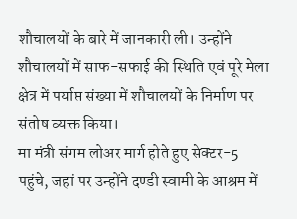शौचालयों के बारे में जानकारी ली। उन्होंने शौचालयों में साफ-सफाई की स्थिति एवं पूरे मेला क्षेत्र में पर्याप्त संख्या में शौचालयों के निर्माण पर संतोष व्यक्त किया।
मा मंत्री संगम लोअर मार्ग होते हुए सेक्टर-5 पहुंचे, जहां पर उन्होंने दण्डी स्वामी के आश्रम में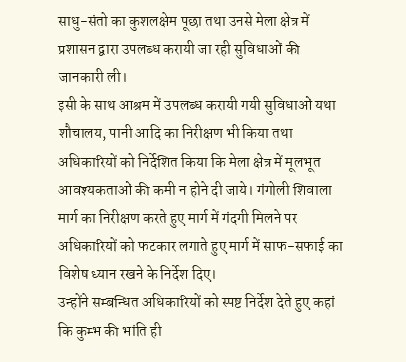साधु-संतो का कुशलक्षेम पूछा तथा उनसे मेला क्षेत्र में प्रशासन द्वारा उपलब्ध करायी जा रही सुविधाओं की जानकारी ली।
इसी के साथ आश्रम में उपलब्ध करायी गयी सुविधाओं यथा शौचालय, पानी आदि का निरीक्षण भी किया तथा अधिकारियों को निर्देशित किया कि मेला क्षेत्र में मूलभूत आवश्यकताओं की कमी न होने दी जाये। गंगोली शिवाला मार्ग का निरीक्षण करते हुए मार्ग में गंदगी मिलने पर अधिकारियों को फटकार लगाते हुए मार्ग में साफ-सफाई का विशेष ध्यान रखने के निर्देश दिए।
उन्होंने सम्बन्धित अधिकारियों को स्पष्ट निर्देश देते हुए कहां कि कुम्भ की भांति ही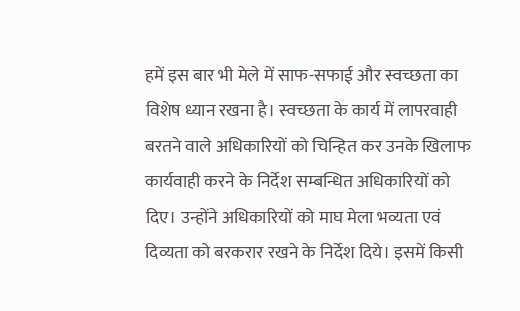हमें इस बार भी मेले में साफ-सफाई और स्वच्छता का विशेष ध्यान रखना है। स्वच्छता के कार्य में लापरवाही बरतने वाले अधिकारियों को चिन्हित कर उनके खिलाफ कार्यवाही करने के निर्देश सम्बन्धित अधिकारियों को दिए। उन्होंने अधिकारियों को माघ मेला भव्यता एवं दिव्यता को बरकरार रखने के निर्देश दिये। इसमें किसी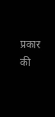प्रकार की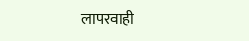लापरवाही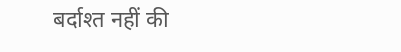बर्दाश्त नहीं की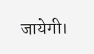जायेगी।